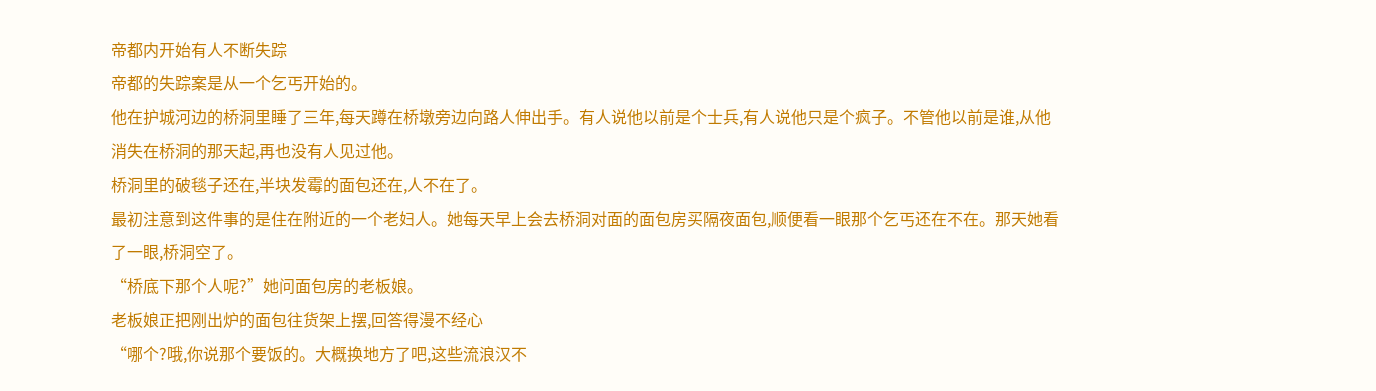帝都内开始有人不断失踪
帝都的失踪案是从一个乞丐开始的。
他在护城河边的桥洞里睡了三年,每天蹲在桥墩旁边向路人伸出手。有人说他以前是个士兵,有人说他只是个疯子。不管他以前是谁,从他消失在桥洞的那天起,再也没有人见过他。
桥洞里的破毯子还在,半块发霉的面包还在,人不在了。
最初注意到这件事的是住在附近的一个老妇人。她每天早上会去桥洞对面的面包房买隔夜面包,顺便看一眼那个乞丐还在不在。那天她看了一眼,桥洞空了。
“桥底下那个人呢?”她问面包房的老板娘。
老板娘正把刚出炉的面包往货架上摆,回答得漫不经心
“哪个?哦,你说那个要饭的。大概换地方了吧,这些流浪汉不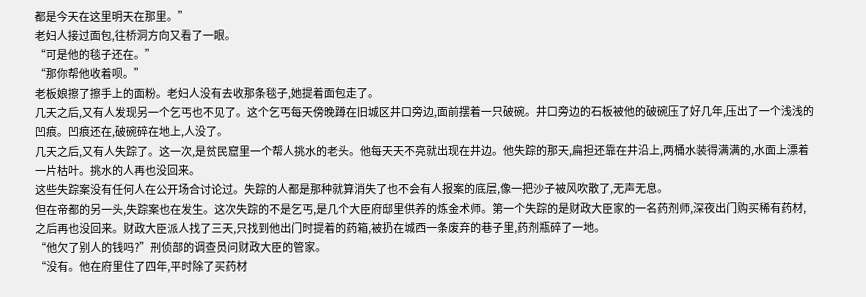都是今天在这里明天在那里。”
老妇人接过面包,往桥洞方向又看了一眼。
“可是他的毯子还在。”
“那你帮他收着呗。”
老板娘擦了擦手上的面粉。老妇人没有去收那条毯子,她提着面包走了。
几天之后,又有人发现另一个乞丐也不见了。这个乞丐每天傍晚蹲在旧城区井口旁边,面前摆着一只破碗。井口旁边的石板被他的破碗压了好几年,压出了一个浅浅的凹痕。凹痕还在,破碗碎在地上,人没了。
几天之后,又有人失踪了。这一次,是贫民窟里一个帮人挑水的老头。他每天天不亮就出现在井边。他失踪的那天,扁担还靠在井沿上,两桶水装得满满的,水面上漂着一片枯叶。挑水的人再也没回来。
这些失踪案没有任何人在公开场合讨论过。失踪的人都是那种就算消失了也不会有人报案的底层,像一把沙子被风吹散了,无声无息。
但在帝都的另一头,失踪案也在发生。这次失踪的不是乞丐,是几个大臣府邸里供养的炼金术师。第一个失踪的是财政大臣家的一名药剂师,深夜出门购买稀有药材,之后再也没回来。财政大臣派人找了三天,只找到他出门时提着的药箱,被扔在城西一条废弃的巷子里,药剂瓶碎了一地。
“他欠了别人的钱吗?”刑侦部的调查员问财政大臣的管家。
“没有。他在府里住了四年,平时除了买药材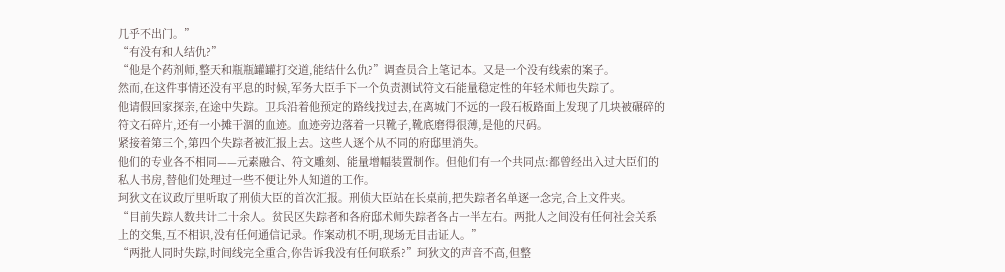几乎不出门。”
“有没有和人结仇?”
“他是个药剂师,整天和瓶瓶罐罐打交道,能结什么仇?”调查员合上笔记本。又是一个没有线索的案子。
然而,在这件事情还没有平息的时候,军务大臣手下一个负责测试符文石能量稳定性的年轻术师也失踪了。
他请假回家探亲,在途中失踪。卫兵沿着他预定的路线找过去,在离城门不远的一段石板路面上发现了几块被碾碎的符文石碎片,还有一小摊干涸的血迹。血迹旁边落着一只靴子,靴底磨得很薄,是他的尺码。
紧接着第三个,第四个失踪者被汇报上去。这些人逐个从不同的府邸里消失。
他们的专业各不相同——元素融合、符文雕刻、能量增幅装置制作。但他们有一个共同点:都曾经出入过大臣们的私人书房,替他们处理过一些不便让外人知道的工作。
珂狄文在议政厅里听取了刑侦大臣的首次汇报。刑侦大臣站在长桌前,把失踪者名单逐一念完,合上文件夹。
“目前失踪人数共计二十余人。贫民区失踪者和各府邸术师失踪者各占一半左右。两批人之间没有任何社会关系上的交集,互不相识,没有任何通信记录。作案动机不明,现场无目击证人。”
“两批人同时失踪,时间线完全重合,你告诉我没有任何联系?”珂狄文的声音不高,但整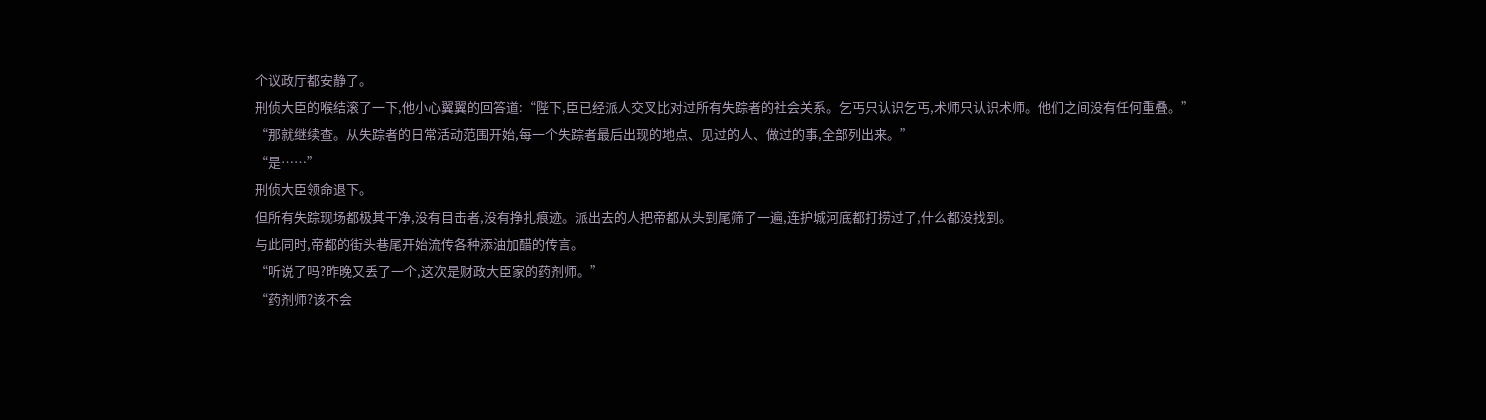个议政厅都安静了。
刑侦大臣的喉结滚了一下,他小心翼翼的回答道:“陛下,臣已经派人交叉比对过所有失踪者的社会关系。乞丐只认识乞丐,术师只认识术师。他们之间没有任何重叠。”
“那就继续查。从失踪者的日常活动范围开始,每一个失踪者最后出现的地点、见过的人、做过的事,全部列出来。”
“是……”
刑侦大臣领命退下。
但所有失踪现场都极其干净,没有目击者,没有挣扎痕迹。派出去的人把帝都从头到尾筛了一遍,连护城河底都打捞过了,什么都没找到。
与此同时,帝都的街头巷尾开始流传各种添油加醋的传言。
“听说了吗?昨晚又丢了一个,这次是财政大臣家的药剂师。”
“药剂师?该不会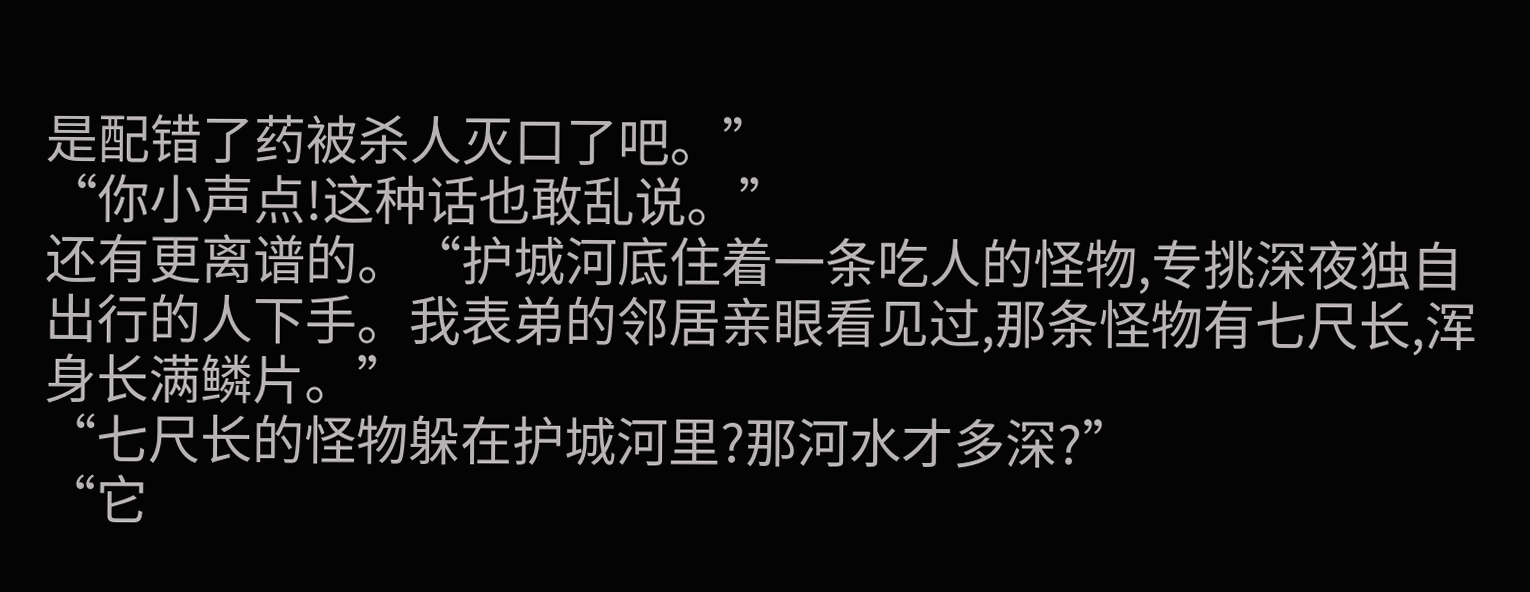是配错了药被杀人灭口了吧。”
“你小声点!这种话也敢乱说。”
还有更离谱的。“护城河底住着一条吃人的怪物,专挑深夜独自出行的人下手。我表弟的邻居亲眼看见过,那条怪物有七尺长,浑身长满鳞片。”
“七尺长的怪物躲在护城河里?那河水才多深?”
“它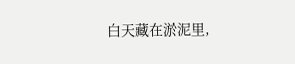白天藏在淤泥里,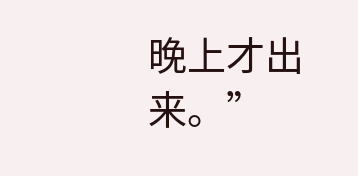晚上才出来。”